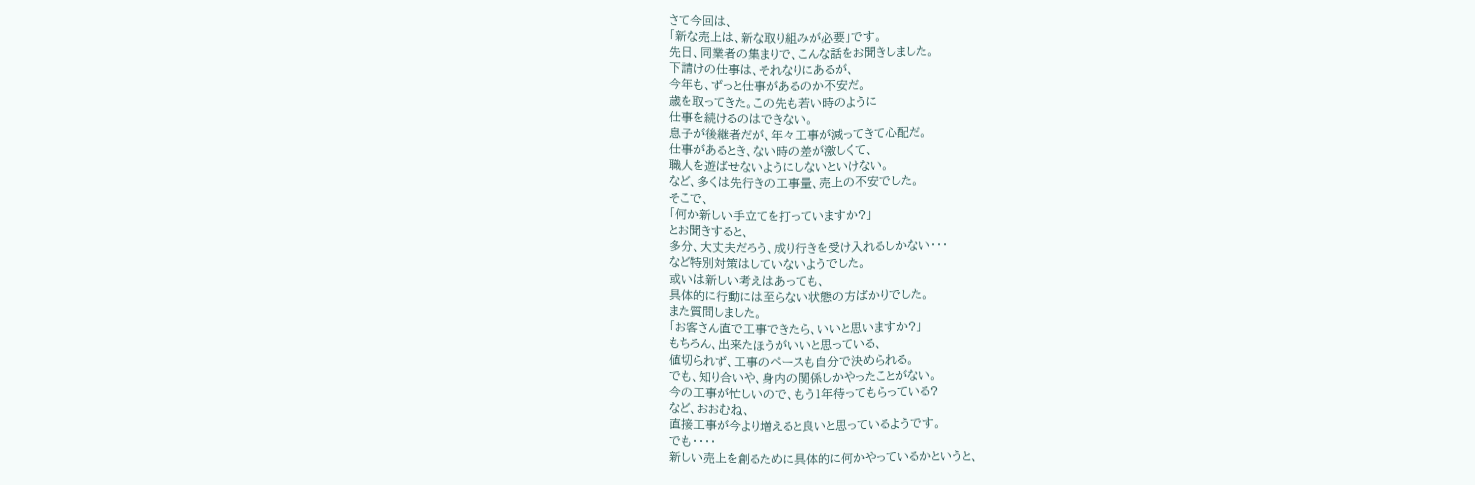さて今回は、
「新な売上は、新な取り組みが必要」です。
先日、同業者の集まりで、こんな話をお聞きしました。
下請けの仕事は、それなりにあるが、
今年も、ずっと仕事があるのか不安だ。
歳を取ってきた。この先も若い時のように
仕事を続けるのはできない。
息子が後継者だが、年々工事が減ってきて心配だ。
仕事があるとき、ない時の差が激しくて、
職人を遊ばせないようにしないといけない。
など、多くは先行きの工事量、売上の不安でした。
そこで、
「何か新しい手立てを打っていますか?」
とお聞きすると、
多分、大丈夫だろう、成り行きを受け入れるしかない・・・
など特別対策はしていないようでした。
或いは新しい考えはあっても、
具体的に行動には至らない状態の方ばかりでした。
また質問しました。
「お客さん直で工事できたら、いいと思いますか?」
もちろん、出来たほうがいいと思っている、
値切られず、工事のペースも自分で決められる。
でも、知り合いや、身内の関係しかやったことがない。
今の工事が忙しいので、もう1年待ってもらっている?
など、おおむね、
直接工事が今より増えると良いと思っているようです。
でも・・・・
新しい売上を創るために具体的に何かやっているかというと、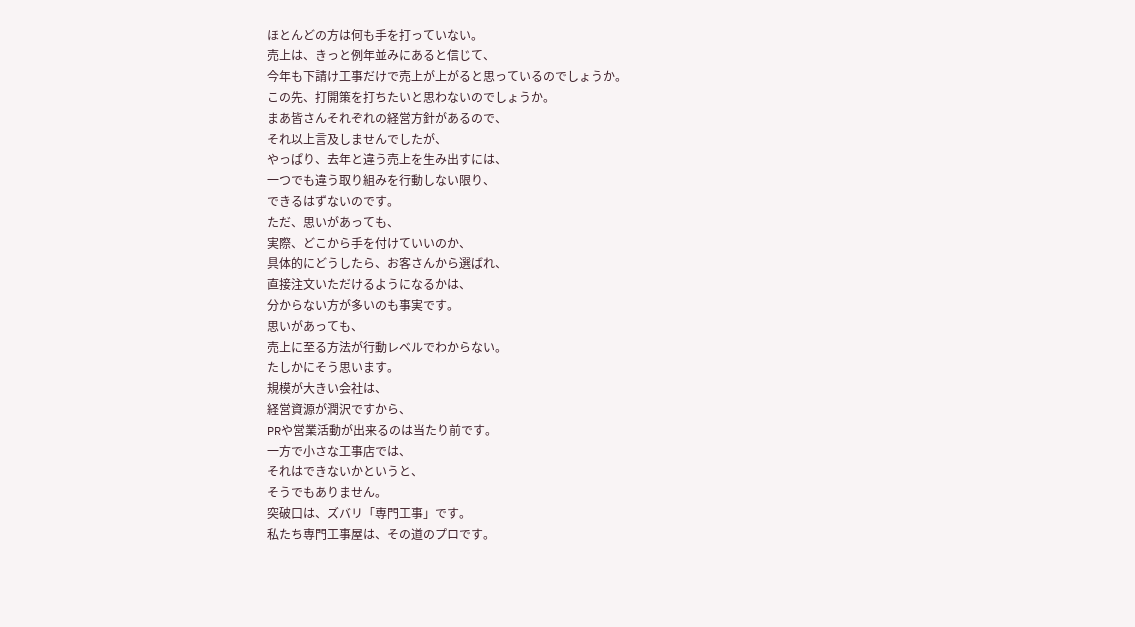ほとんどの方は何も手を打っていない。
売上は、きっと例年並みにあると信じて、
今年も下請け工事だけで売上が上がると思っているのでしょうか。
この先、打開策を打ちたいと思わないのでしょうか。
まあ皆さんそれぞれの経営方針があるので、
それ以上言及しませんでしたが、
やっぱり、去年と違う売上を生み出すには、
一つでも違う取り組みを行動しない限り、
できるはずないのです。
ただ、思いがあっても、
実際、どこから手を付けていいのか、
具体的にどうしたら、お客さんから選ばれ、
直接注文いただけるようになるかは、
分からない方が多いのも事実です。
思いがあっても、
売上に至る方法が行動レベルでわからない。
たしかにそう思います。
規模が大きい会社は、
経営資源が潤沢ですから、
PRや営業活動が出来るのは当たり前です。
一方で小さな工事店では、
それはできないかというと、
そうでもありません。
突破口は、ズバリ「専門工事」です。
私たち専門工事屋は、その道のプロです。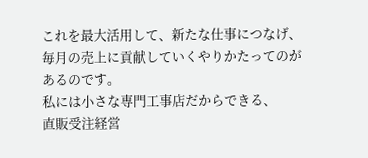これを最大活用して、新たな仕事につなげ、
毎月の売上に貢献していくやりかたってのが
あるのです。
私には小さな専門工事店だからできる、
直販受注経営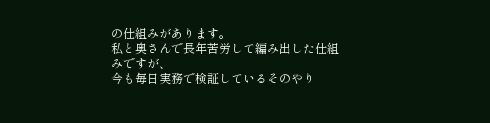の仕組みがあります。
私と奥さんで長年苦労して編み出した仕組みですが、
今も毎日実務で検証しているそのやり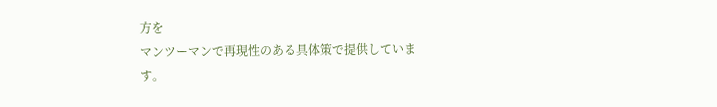方を
マンツーマンで再現性のある具体策で提供しています。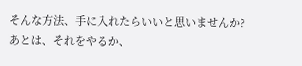そんな方法、手に入れたらいいと思いませんか?
あとは、それをやるか、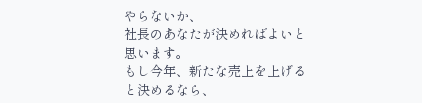やらないか、
社長のあなたが決めればよいと思います。
もし今年、新たな売上を上げると決めるなら、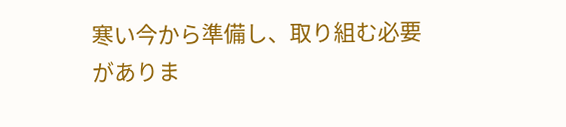寒い今から準備し、取り組む必要がありま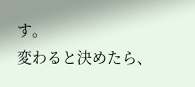す。
変わると決めたら、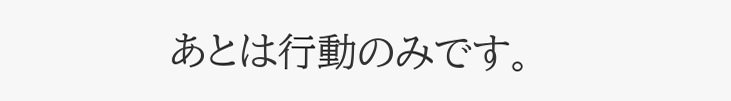あとは行動のみです。